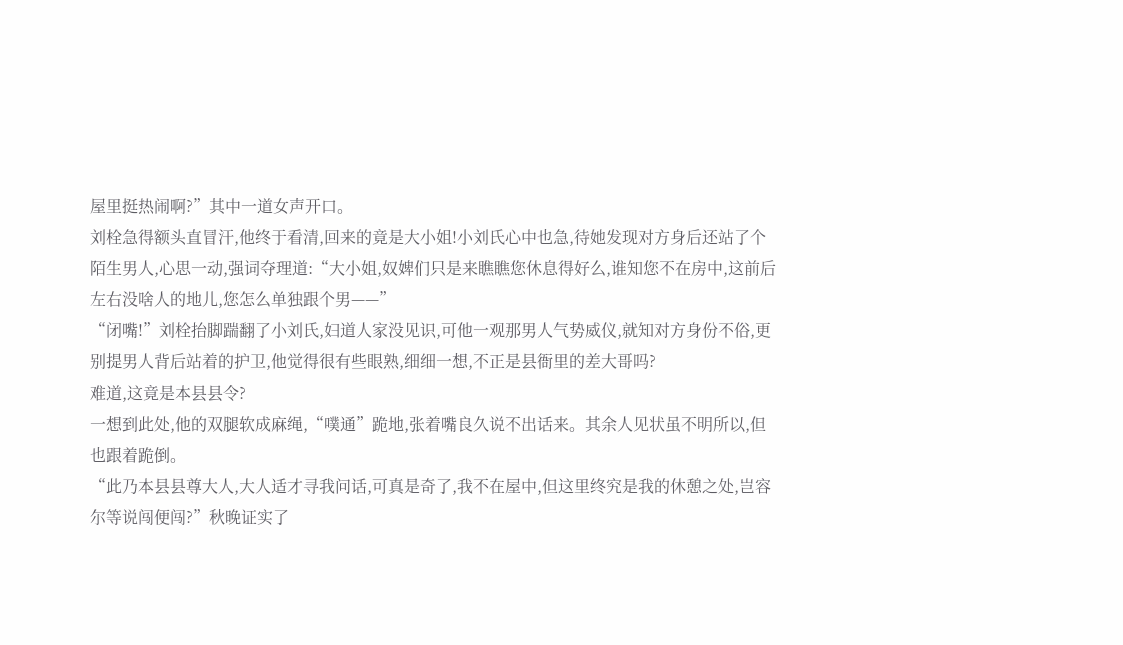屋里挺热闹啊?”其中一道女声开口。
刘栓急得额头直冒汗,他终于看清,回来的竟是大小姐!小刘氏心中也急,待她发现对方身后还站了个陌生男人,心思一动,强词夺理道:“大小姐,奴婢们只是来瞧瞧您休息得好么,谁知您不在房中,这前后左右没啥人的地儿,您怎么单独跟个男——”
“闭嘴!”刘栓抬脚踹翻了小刘氏,妇道人家没见识,可他一观那男人气势威仪,就知对方身份不俗,更别提男人背后站着的护卫,他觉得很有些眼熟,细细一想,不正是县衙里的差大哥吗?
难道,这竟是本县县令?
一想到此处,他的双腿软成麻绳,“噗通”跪地,张着嘴良久说不出话来。其余人见状虽不明所以,但也跟着跪倒。
“此乃本县县尊大人,大人适才寻我问话,可真是奇了,我不在屋中,但这里终究是我的休憩之处,岂容尔等说闯便闯?”秋晚证实了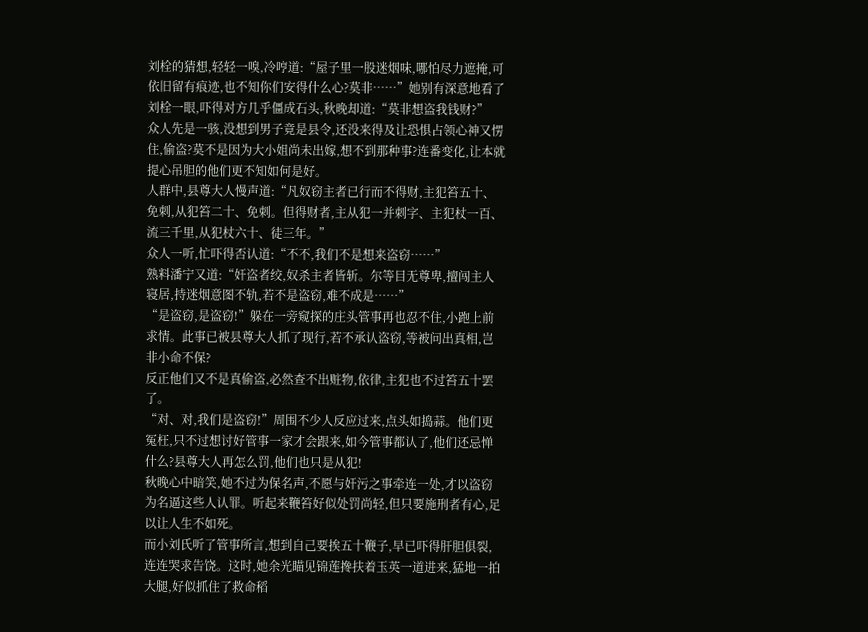刘栓的猜想,轻轻一嗅,冷哼道:“屋子里一股迷烟味,哪怕尽力遮掩,可依旧留有痕迹,也不知你们安得什么心?莫非……”她别有深意地看了刘栓一眼,吓得对方几乎僵成石头,秋晚却道:“莫非想盗我钱财?”
众人先是一骇,没想到男子竟是县令,还没来得及让恐惧占领心神又愣住,偷盗?莫不是因为大小姐尚未出嫁,想不到那种事?连番变化,让本就提心吊胆的他们更不知如何是好。
人群中,县尊大人慢声道:“凡奴窃主者已行而不得财,主犯笞五十、免刺,从犯笞二十、免刺。但得财者,主从犯一并刺字、主犯杖一百、流三千里,从犯杖六十、徒三年。”
众人一听,忙吓得否认道:“不不,我们不是想来盗窃……”
熟料潘宁又道:“奸盗者绞,奴杀主者皆斩。尔等目无尊卑,擅闯主人寝居,持迷烟意图不轨,若不是盗窃,难不成是……”
“是盗窃,是盗窃!”躲在一旁窥探的庄头管事再也忍不住,小跑上前求情。此事已被县尊大人抓了现行,若不承认盗窃,等被问出真相,岂非小命不保?
反正他们又不是真偷盗,必然查不出赃物,依律,主犯也不过笞五十罢了。
“对、对,我们是盗窃!”周围不少人反应过来,点头如捣蒜。他们更冤枉,只不过想讨好管事一家才会跟来,如今管事都认了,他们还忌惮什么?县尊大人再怎么罚,他们也只是从犯!
秋晚心中暗笑,她不过为保名声,不愿与奸污之事牵连一处,才以盗窃为名逼这些人认罪。听起来鞭笞好似处罚尚轻,但只要施刑者有心,足以让人生不如死。
而小刘氏听了管事所言,想到自己要挨五十鞭子,早已吓得肝胆俱裂,连连哭求告饶。这时,她余光瞄见锦莲搀扶着玉英一道进来,猛地一拍大腿,好似抓住了救命稻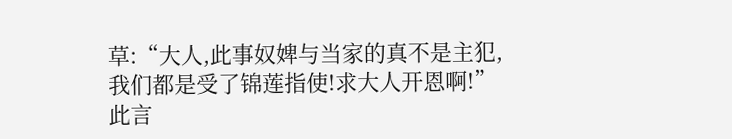草:“大人,此事奴婢与当家的真不是主犯,我们都是受了锦莲指使!求大人开恩啊!”
此言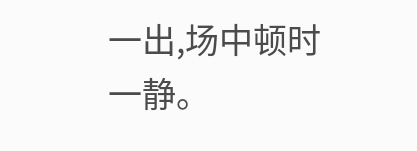一出,场中顿时一静。